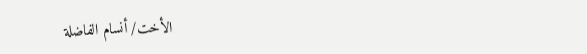الأخت/ أنسام الفاضلة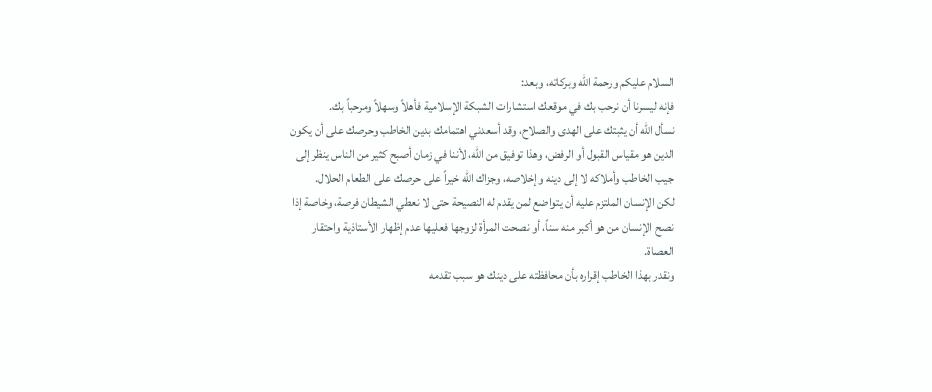السلام عليكم ورحمة الله وبركاته، وبعد:
فإنه ليسرنا أن نرحب بك في موقعك استشارات الشبكة الإسلامية فأهلاً وسهلاً ومرحباً بك.
نسأل الله أن يثبتك على الهدى والصلاح، وقد أسعدني اهتمامك بدين الخاطب وحرصك على أن يكون الدين هو مقياس القبول أو الرفض، وهذا توفيق من الله، لأننا في زمان أصبح كثير من الناس ينظر إلى جيب الخاطب وأملاكه لا إلى دينه وإخلاصه، وجزاك الله خيراً على حرصك على الطعام الحلال.
لكن الإنسان الملتزم عليه أن يتواضع لمن يقدم له النصيحة حتى لا نعطي الشيطان فرصة، وخاصة إذا نصح الإنسان من هو أكبر منه سناً، أو نصحت المرأة لزوجها فعليها عدم إظهار الأستاذية واحتقار العصاة.
ونقدر بهذا الخاطب إقراره بأن محافظته على دينك هو سبب تقدمه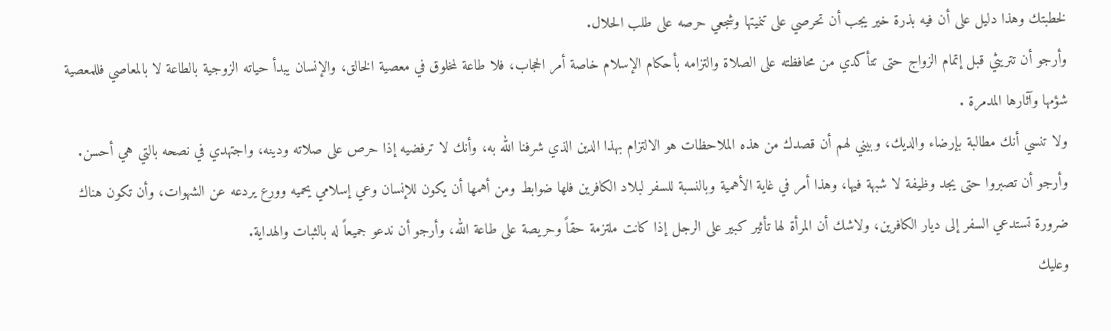لخطبتك وهذا دليل على أن فيه بذرة خير يجب أن تحرصي على تنميتها وشجعي حرصه على طلب الحلال.
وأرجو أن تتريثي قبل إتمام الزواج حتى تتأكدي من محافظته على الصلاة والتزامه بأحكام الإسلام خاصة أمر الحجاب، فلا طاعة لمخلوق في معصية الخالق، والإنسان يبدأ حياته الزوجية بالطاعة لا بالمعاصي فللمعصية شؤمها وآثارها المدمرة .
ولا تنسي أنك مطالبة بإرضاء والديك، وبيني لهم أن قصدك من هذه الملاحظات هو الالتزام بهذا الدين الذي شرفنا الله به، وأنك لا ترفضيه إذا حرص على صلاته ودينه، واجتهدي في نصحه بالتي هي أحسن.
وأرجو أن تصبروا حتى يجد وظيفة لا شبهة فيها، وهذا أمر في غاية الأهمية وبالنسبة للسفر لبلاد الكافرين فلها ضوابط ومن أهمها أن يكون للإنسان وعي إسلامي يحميه وورع يردعه عن الشهوات، وأن تكون هناك ضرورة تستدعي السفر إلى ديار الكافرين، ولاشك أن المرأة لها تأثير كبير على الرجل إذا كانت ملتزمة حقاً وحريصة على طاعة الله، وأرجو أن ندعو جميعاً له بالثبات والهداية.
وعليك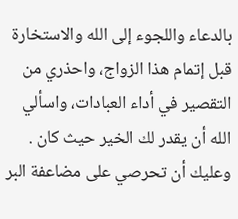بالدعاء واللجوء إلى الله والاستخارة قبل إتمام هذا الزواج، واحذري من التقصير في أداء العبادات، واسألي الله أن يقدر لك الخير حيث كان .
وعليك أن تحرصي على مضاعفة البر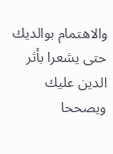والاهتمام بوالديك حتى يشعرا بأثر الدين عليك ويصححا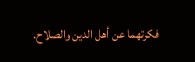فكرتهما عن أهل الدين والصلاح.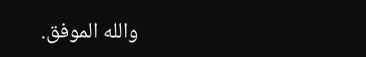والله الموفق.